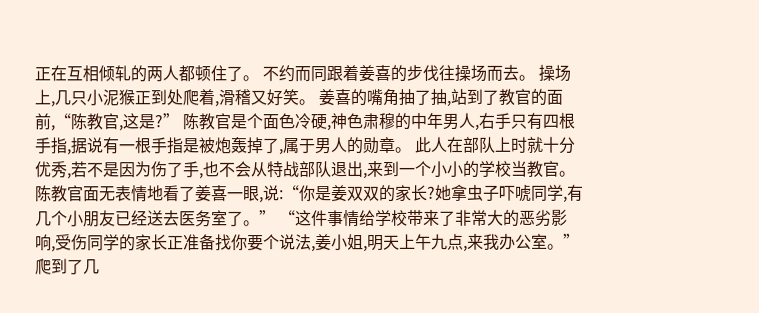正在互相倾轧的两人都顿住了。 不约而同跟着姜喜的步伐往操场而去。 操场上,几只小泥猴正到处爬着,滑稽又好笑。 姜喜的嘴角抽了抽,站到了教官的面前,“陈教官,这是?” 陈教官是个面色冷硬,神色肃穆的中年男人,右手只有四根手指,据说有一根手指是被炮轰掉了,属于男人的勋章。 此人在部队上时就十分优秀,若不是因为伤了手,也不会从特战部队退出,来到一个小小的学校当教官。 陈教官面无表情地看了姜喜一眼,说:“你是姜双双的家长?她拿虫子吓唬同学,有几个小朋友已经送去医务室了。” “这件事情给学校带来了非常大的恶劣影响,受伤同学的家长正准备找你要个说法,姜小姐,明天上午九点,来我办公室。” 爬到了几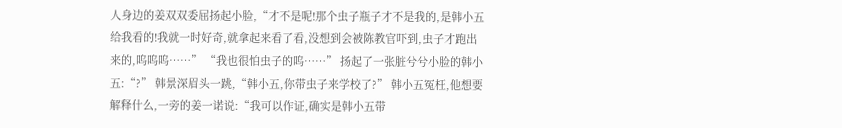人身边的姜双双委屈扬起小脸,“才不是呢!那个虫子瓶子才不是我的,是韩小五给我看的!我就一时好奇,就拿起来看了看,没想到会被陈教官吓到,虫子才跑出来的,呜呜呜……” “我也很怕虫子的呜……” 扬起了一张脏兮兮小脸的韩小五:“?” 韩景深眉头一跳,“韩小五,你带虫子来学校了?” 韩小五冤枉,他想要解释什么,一旁的姜一诺说:“我可以作证,确实是韩小五带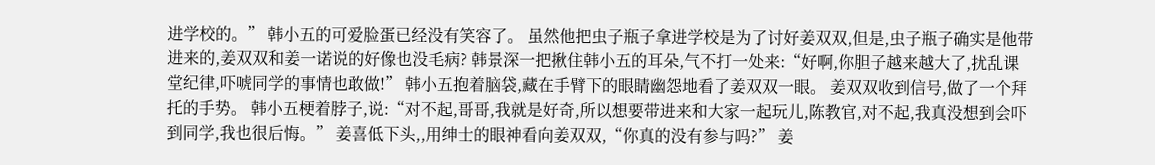进学校的。” 韩小五的可爱脸蛋已经没有笑容了。 虽然他把虫子瓶子拿进学校是为了讨好姜双双,但是,虫子瓶子确实是他带进来的,姜双双和姜一诺说的好像也没毛病? 韩景深一把揪住韩小五的耳朵,气不打一处来:“好啊,你胆子越来越大了,扰乱课堂纪律,吓唬同学的事情也敢做!” 韩小五抱着脑袋,藏在手臂下的眼睛幽怨地看了姜双双一眼。 姜双双收到信号,做了一个拜托的手势。 韩小五梗着脖子,说:“对不起,哥哥,我就是好奇,所以想要带进来和大家一起玩儿,陈教官,对不起,我真没想到会吓到同学,我也很后悔。” 姜喜低下头,,用绅士的眼神看向姜双双,“你真的没有参与吗?” 姜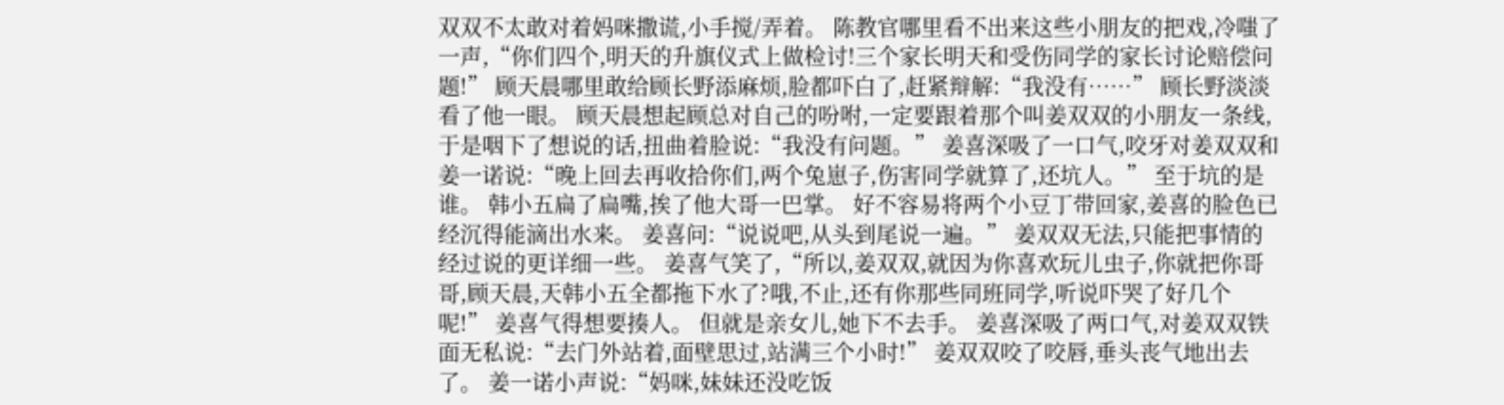双双不太敢对着妈咪撒谎,小手搅/弄着。 陈教官哪里看不出来这些小朋友的把戏,冷嗤了一声,“你们四个,明天的升旗仪式上做检讨!三个家长明天和受伤同学的家长讨论赔偿问题!” 顾天晨哪里敢给顾长野添麻烦,脸都吓白了,赶紧辩解:“我没有……” 顾长野淡淡看了他一眼。 顾天晨想起顾总对自己的吩咐,一定要跟着那个叫姜双双的小朋友一条线,于是咽下了想说的话,扭曲着脸说:“我没有问题。” 姜喜深吸了一口气,咬牙对姜双双和姜一诺说:“晚上回去再收拾你们,两个兔崽子,伤害同学就算了,还坑人。” 至于坑的是谁。 韩小五扁了扁嘴,挨了他大哥一巴掌。 好不容易将两个小豆丁带回家,姜喜的脸色已经沉得能滴出水来。 姜喜问:“说说吧,从头到尾说一遍。” 姜双双无法,只能把事情的经过说的更详细一些。 姜喜气笑了,“所以,姜双双,就因为你喜欢玩儿虫子,你就把你哥哥,顾天晨,天韩小五全都拖下水了?哦,不止,还有你那些同班同学,听说吓哭了好几个呢!” 姜喜气得想要揍人。 但就是亲女儿,她下不去手。 姜喜深吸了两口气,对姜双双铁面无私说:“去门外站着,面壁思过,站满三个小时!” 姜双双咬了咬唇,垂头丧气地出去了。 姜一诺小声说:“妈咪,妹妹还没吃饭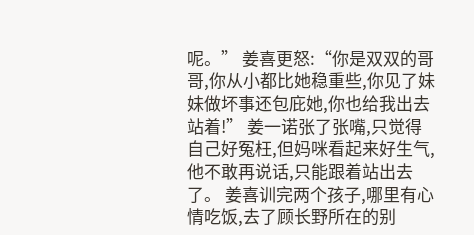呢。” 姜喜更怒:“你是双双的哥哥,你从小都比她稳重些,你见了妹妹做坏事还包庇她,你也给我出去站着!” 姜一诺张了张嘴,只觉得自己好冤枉,但妈咪看起来好生气,他不敢再说话,只能跟着站出去了。 姜喜训完两个孩子,哪里有心情吃饭,去了顾长野所在的别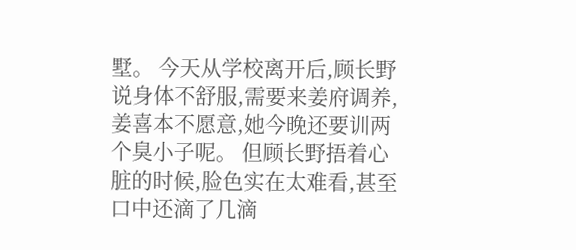墅。 今天从学校离开后,顾长野说身体不舒服,需要来姜府调养,姜喜本不愿意,她今晚还要训两个臭小子呢。 但顾长野捂着心脏的时候,脸色实在太难看,甚至口中还滴了几滴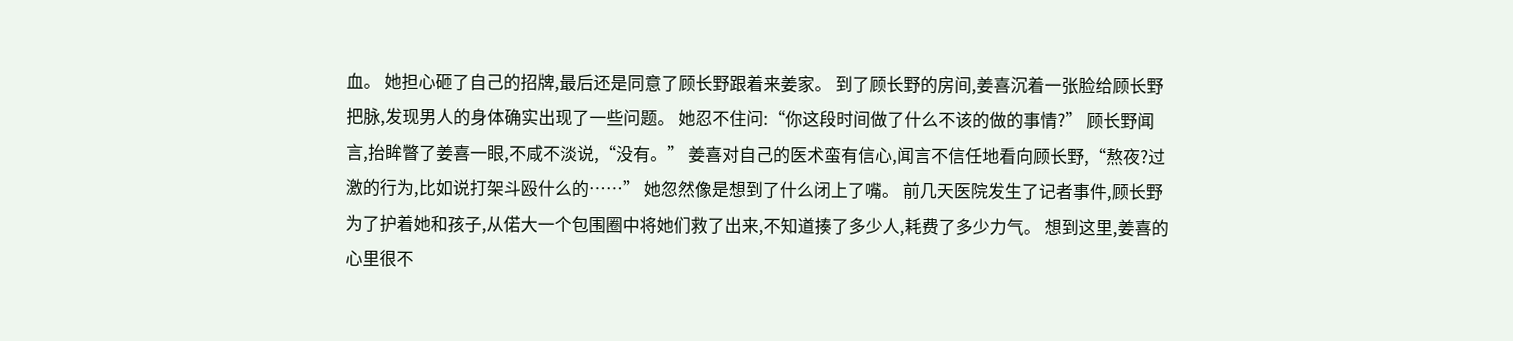血。 她担心砸了自己的招牌,最后还是同意了顾长野跟着来姜家。 到了顾长野的房间,姜喜沉着一张脸给顾长野把脉,发现男人的身体确实出现了一些问题。 她忍不住问:“你这段时间做了什么不该的做的事情?” 顾长野闻言,抬眸瞥了姜喜一眼,不咸不淡说,“没有。” 姜喜对自己的医术蛮有信心,闻言不信任地看向顾长野,“熬夜?过激的行为,比如说打架斗殴什么的……” 她忽然像是想到了什么闭上了嘴。 前几天医院发生了记者事件,顾长野为了护着她和孩子,从偌大一个包围圈中将她们救了出来,不知道揍了多少人,耗费了多少力气。 想到这里,姜喜的心里很不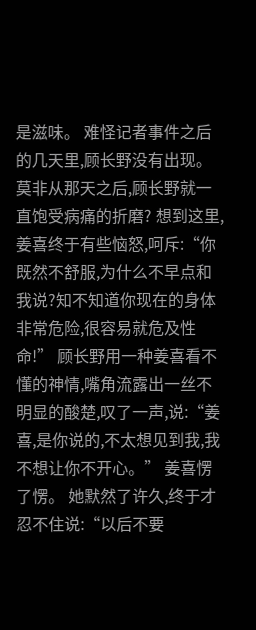是滋味。 难怪记者事件之后的几天里,顾长野没有出现。 莫非从那天之后,顾长野就一直饱受病痛的折磨? 想到这里,姜喜终于有些恼怒,呵斥:“你既然不舒服,为什么不早点和我说?知不知道你现在的身体非常危险,很容易就危及性命!” 顾长野用一种姜喜看不懂的神情,嘴角流露出一丝不明显的酸楚,叹了一声,说:“姜喜,是你说的,不太想见到我,我不想让你不开心。” 姜喜愣了愣。 她默然了许久,终于才忍不住说:“以后不要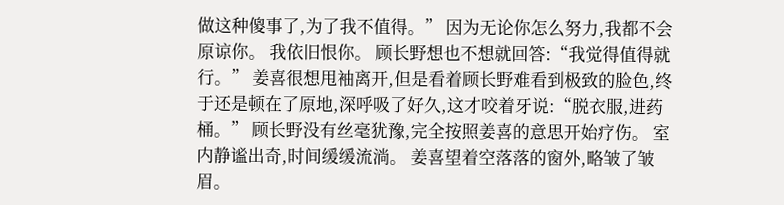做这种傻事了,为了我不值得。” 因为无论你怎么努力,我都不会原谅你。 我依旧恨你。 顾长野想也不想就回答:“我觉得值得就行。” 姜喜很想甩袖离开,但是看着顾长野难看到极致的脸色,终于还是顿在了原地,深呼吸了好久,这才咬着牙说:“脱衣服,进药桶。” 顾长野没有丝毫犹豫,完全按照姜喜的意思开始疗伤。 室内静谧出奇,时间缓缓流淌。 姜喜望着空落落的窗外,略皱了皱眉。